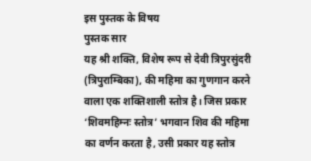इस पुस्तक के विषय
पुस्तक सार
यह श्री शक्ति, विशेष रूप से देवी त्रिपुरसुंदरी (त्रिपुराम्बिका), की महिमा का गुणगान करने वाला एक शक्तिशाली स्तोत्र है। जिस प्रकार ‘शिवमहिम्नः स्तोत्र’ भगवान शिव की महिमा का वर्णन करता है, उसी प्रकार यह स्तोत्र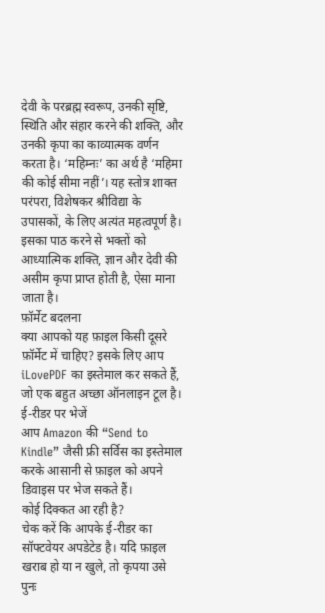देवी के परब्रह्म स्वरूप, उनकी सृष्टि, स्थिति और संहार करने की शक्ति, और उनकी कृपा का काव्यात्मक वर्णन करता है। ‘महिम्नः’ का अर्थ है ‘महिमा की कोई सीमा नहीं’। यह स्तोत्र शाक्त परंपरा, विशेषकर श्रीविद्या के उपासकों, के लिए अत्यंत महत्वपूर्ण है। इसका पाठ करने से भक्तों को आध्यात्मिक शक्ति, ज्ञान और देवी की असीम कृपा प्राप्त होती है, ऐसा माना जाता है।
फ़ॉर्मेट बदलना
क्या आपको यह फ़ाइल किसी दूसरे फ़ॉर्मेट में चाहिए? इसके लिए आप iLovePDF का इस्तेमाल कर सकते हैं, जो एक बहुत अच्छा ऑनलाइन टूल है।
ई-रीडर पर भेजें
आप Amazon की “Send to Kindle” जैसी फ्री सर्विस का इस्तेमाल करके आसानी से फ़ाइल को अपने डिवाइस पर भेज सकते हैं।
कोई दिक्कत आ रही है?
चेक करें कि आपके ई-रीडर का सॉफ्टवेयर अपडेटेड है। यदि फ़ाइल खराब हो या न खुले, तो कृपया उसे पुनः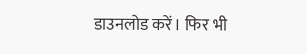डाउनलोड करें। फिर भी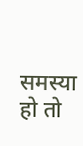समस्या हो तो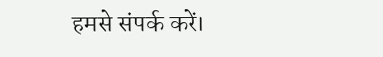हमसे संपर्क करें।